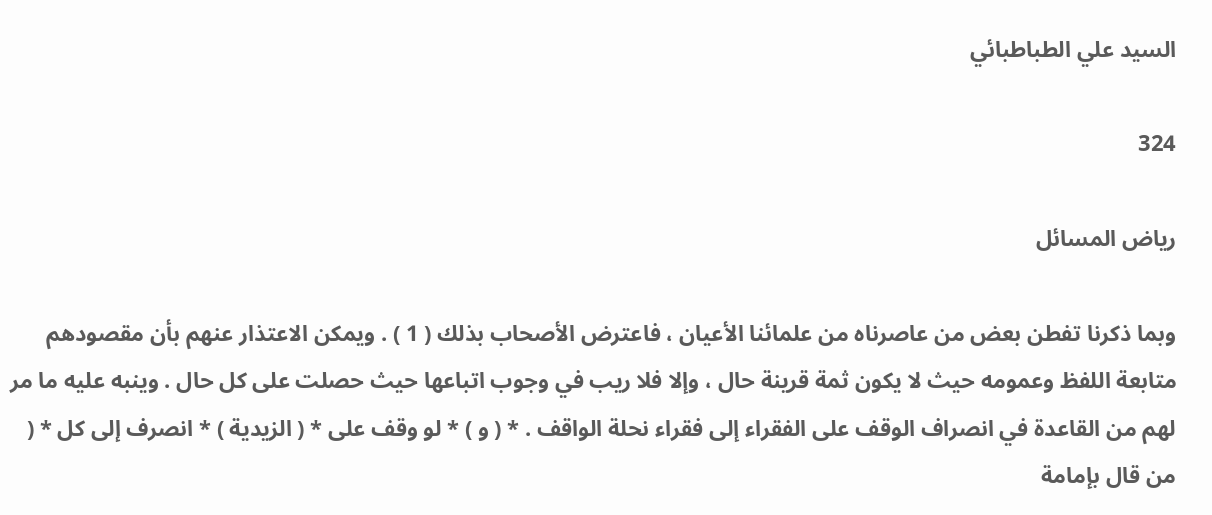السيد علي الطباطبائي

324

رياض المسائل

وبما ذكرنا تفطن بعض من عاصرناه من علمائنا الأعيان ، فاعترض الأصحاب بذلك ( 1 ) . ويمكن الاعتذار عنهم بأن مقصودهم متابعة اللفظ وعمومه حيث لا يكون ثمة قرينة حال ، وإلا فلا ريب في وجوب اتباعها حيث حصلت على كل حال . وينبه عليه ما مر لهم من القاعدة في انصراف الوقف على الفقراء إلى فقراء نحلة الواقف . * ( و ) * لو وقف على * ( الزيدية ) * انصرف إلى كل * ( من قال بإمامة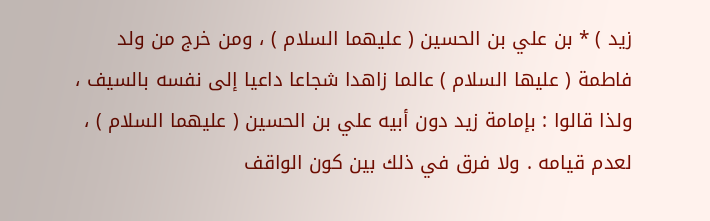زيد ) * بن علي بن الحسين ( عليهما السلام ) ، ومن خرج من ولد فاطمة ( عليها السلام ) عالما زاهدا شجاعا داعيا إلى نفسه بالسيف ، ولذا قالوا : بإمامة زيد دون أبيه علي بن الحسين ( عليهما السلام ) ، لعدم قيامه . ولا فرق في ذلك بين كون الواقف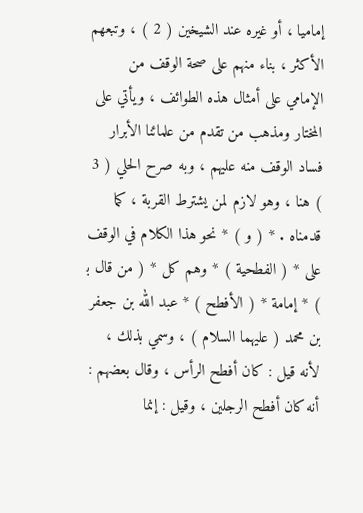إماميا ، أو غيره عند الشيخين ( 2 ) ، وتبعهم الأكثر ، بناء منهم على صحة الوقف من الإمامي على أمثال هذه الطوائف ، ويأتي على المختار ومذهب من تقدم من علمائنا الأبرار فساد الوقف منه عليهم ، وبه صرح الحلي ( 3 ) هنا ، وهو لازم لمن يشترط القربة ، كما قدمناه . * ( و ) * نحو هذا الكلام في الوقف على * ( الفطحية ) * وهم كل * ( من قال ب‍ ) * إمامة * ( الأفطح ) * عبد الله بن جعفر بن محمد ( عليهما السلام ) ، وسمي بذلك ، لأنه قيل : كان أفطح الرأس ، وقال بعضهم : أنه كان أفطح الرجلين ، وقيل : إنما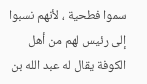سموا فطحية ، لأنهم نسبوا إلى رئيس لهم من أهل الكوفة يقال له عبد الله بن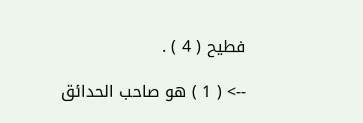فطيح ( 4 ) .

--> ( 1 ) هو صاحب الحدائق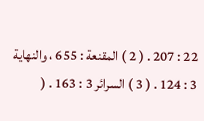22 : 207 . ( 2 ) المقنعة : 655 ، والنهاية 3 : 124 . ( 3 ) السرائر 3 : 163 . (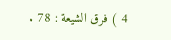4 ) فرق الشيعة : 78 .